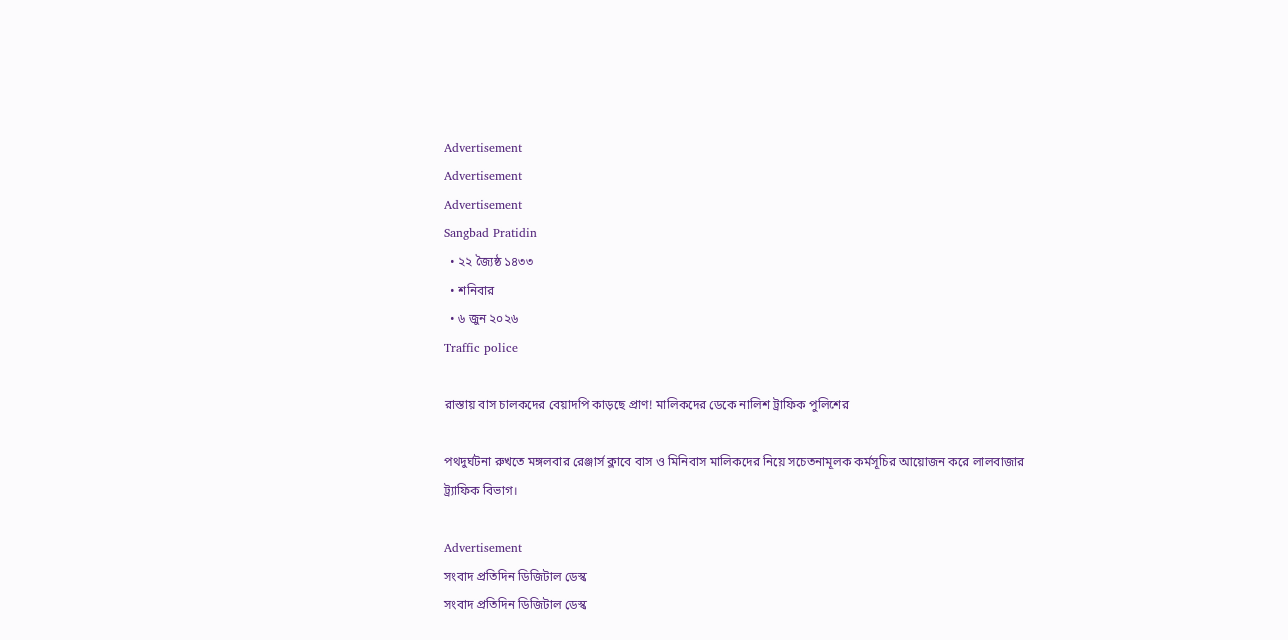Advertisement
Advertisement
Advertisement
Sangbad Pratidin
  • ২২ জ্যৈষ্ঠ ১৪৩৩
  • শনিবার
  • ৬ জুন ২০২৬
Traffic police

রাস্তায় বাস চালকদের বেয়াদপি কাড়ছে প্রাণ! মালিকদের ডেকে নালিশ ট্রাফিক পুলিশের

পথদুর্ঘটনা রুখতে মঙ্গলবার রেঞ্জার্স ক্লাবে বাস ও মিনিবাস মালিকদের নিয়ে সচেতনামূলক কর্মসূচির আয়োজন করে লালবাজার ট্র্যাফিক বিভাগ।

Advertisement
সংবাদ প্রতিদিন ডিজিটাল ডেস্ক
সংবাদ প্রতিদিন ডিজিটাল ডেস্ক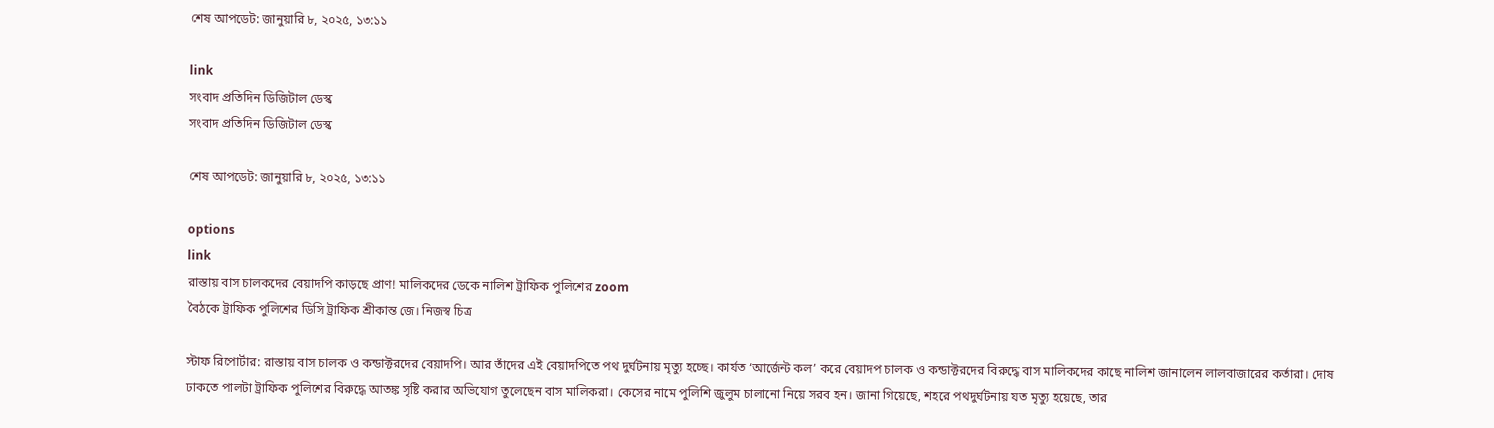শেষ আপডেট: জানুয়ারি ৮, ২০২৫, ১৩:১১

link
সংবাদ প্রতিদিন ডিজিটাল ডেস্ক
সংবাদ প্রতিদিন ডিজিটাল ডেস্ক

শেষ আপডেট: জানুয়ারি ৮, ২০২৫, ১৩:১১

options
link
রাস্তায় বাস চালকদের বেয়াদপি কাড়ছে প্রাণ! মালিকদের ডেকে নালিশ ট্রাফিক পুলিশের zoom
বৈঠকে ট্রাফিক পুলিশের ডিসি ট্রাফিক শ্রীকান্ত জে। নিজস্ব চিত্র

স্টাফ রিপোর্টার: রাস্তায় বাস চালক ও কন্ডাক্টরদের বেয়াদপি। আর তাঁদের এই বেয়াদপিতে পথ দুর্ঘটনায় মৃত্যু হচ্ছে। কার্যত ‘আর্জেন্ট কল’ করে বেয়াদপ চালক ও কন্ডাক্টরদের বিরুদ্ধে বাস মালিকদের কাছে নালিশ জানালেন লালবাজারের কর্তারা। দোষ ঢাকতে পালটা ট্রাফিক পুলিশের বিরুদ্ধে আতঙ্ক সৃষ্টি করার অভিযোগ তুলেছেন বাস মালিকরা। কেসের নামে পুলিশি জুলুম চালানো নিয়ে সরব হন। জানা গিয়েছে, শহরে পথদুর্ঘটনায় যত মৃত্যু হয়েছে, তার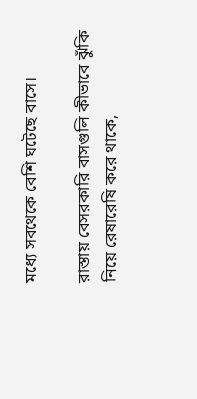মধ্যে সবথেকে বেশি ঘটেছে বাসে।

রাস্তায় বেসরকারি বাসগুলি কীভাবে ঝুঁকি নিয়ে রেষারেষি করে থাকে,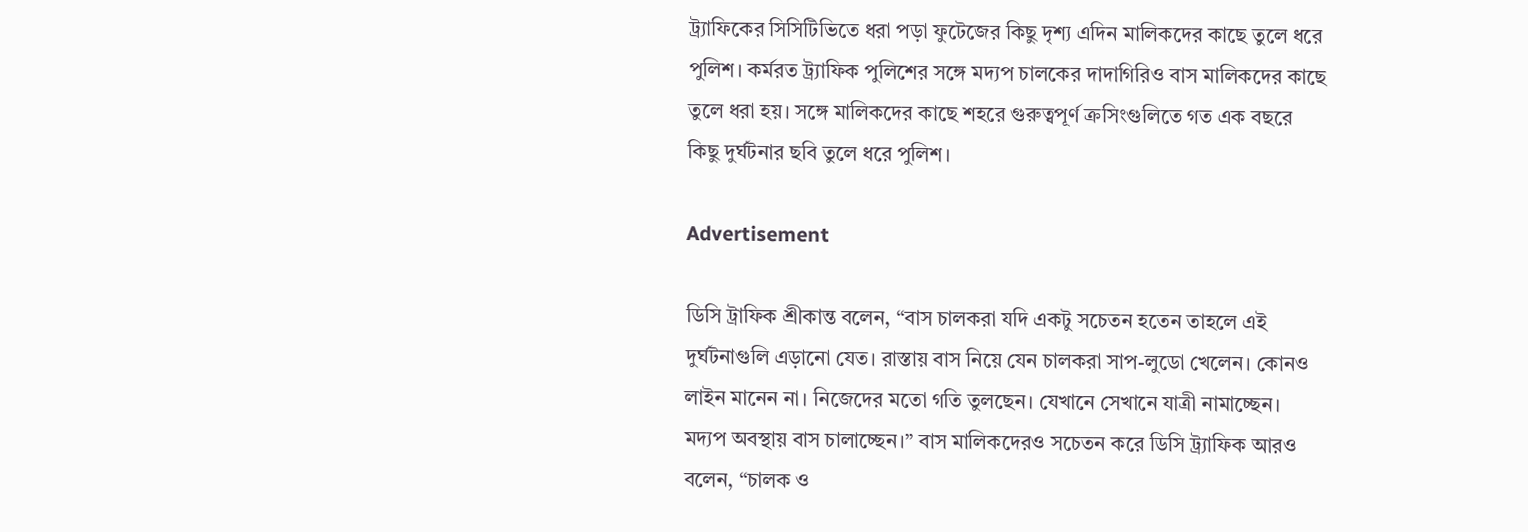ট্র্যাফিকের সিসিটিভিতে ধরা পড়া ফুটেজের কিছু দৃশ্য এদিন মালিকদের কাছে তুলে ধরে পুলিশ। কর্মরত ট্র্যাফিক পুলিশের সঙ্গে মদ্যপ চালকের দাদাগিরিও বাস মালিকদের কাছে তুলে ধরা হয়। সঙ্গে মালিকদের কাছে শহরে গুরুত্বপূর্ণ ক্রসিংগুলিতে গত এক বছরে কিছু দুর্ঘটনার ছবি তুলে ধরে পুলিশ।

Advertisement

ডিসি ট্রাফিক শ্রীকান্ত বলেন, “বাস চালকরা যদি একটু সচেতন হতেন তাহলে এই দুর্ঘটনাগুলি এড়ানো যেত। রাস্তায় বাস নিয়ে যেন চালকরা সাপ-লুডো খেলেন। কোনও লাইন মানেন না। নিজেদের মতো গতি তুলছেন। যেখানে সেখানে যাত্রী নামাচ্ছেন। মদ্যপ অবস্থায় বাস চালাচ্ছেন।” বাস মালিকদেরও সচেতন করে ডিসি ট্র্যাফিক আরও বলেন, “চালক ও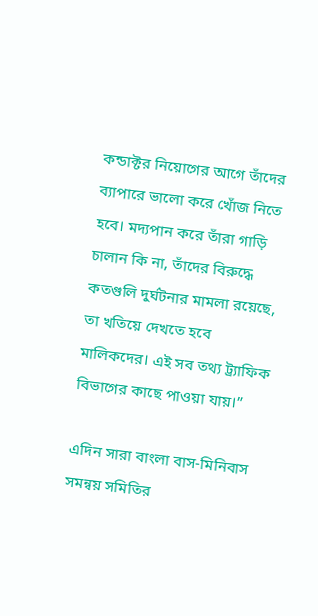কন্ডাক্টর নিয়োগের আগে তাঁদের ব্যাপারে ভালো করে খোঁজ নিতে হবে। মদ্যপান করে তাঁরা গাড়ি চালান কি না, তাঁদের বিরুদ্ধে কতগুলি দুর্ঘটনার মামলা রয়েছে, তা খতিয়ে দেখতে হবে মালিকদের। এই সব তথ্য ট্র্যাফিক বিভাগের কাছে পাওয়া যায়।”

এদিন সারা বাংলা বাস-মিনিবাস সমন্বয় সমিতির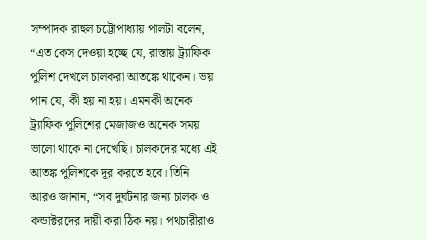সম্পাদক রাহুল চট্টোপাধ্যায় পালটা বলেন, “এত কেস দেওয়া হচ্ছে যে, রাস্তায় ট্র্যাফিক পুলিশ দেখলে চালকরা আতঙ্কে থাকেন। ভয় পান যে, কী হয় না হয়। এমনকী অনেক ট্র্যাফিক পুলিশের মেজাজও অনেক সময় ভালো থাকে না দেখেছি। চালকদের মধ্যে এই আতঙ্ক পুলিশকে দূর করতে হবে। তিনি আরও জানান, “সব দুর্ঘটনার জন্য চালক ও কন্ডাক্টরদের দায়ী করা ঠিক নয়। পথচারীরাও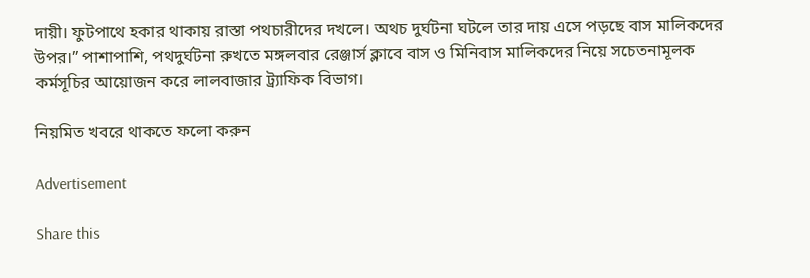দায়ী। ফুটপাথে হকার থাকায় রাস্তা পথচারীদের দখলে। অথচ দুর্ঘটনা ঘটলে তার দায় এসে পড়ছে বাস মালিকদের উপর।” পাশাপাশি, পথদুর্ঘটনা রুখতে মঙ্গলবার রেঞ্জার্স ক্লাবে বাস ও মিনিবাস মালিকদের নিয়ে সচেতনামূলক কর্মসূচির আয়োজন করে লালবাজার ট্র্যাফিক বিভাগ।

নিয়মিত খবরে থাকতে ফলো করুন

Advertisement

Share this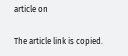article on

The article link is copied.